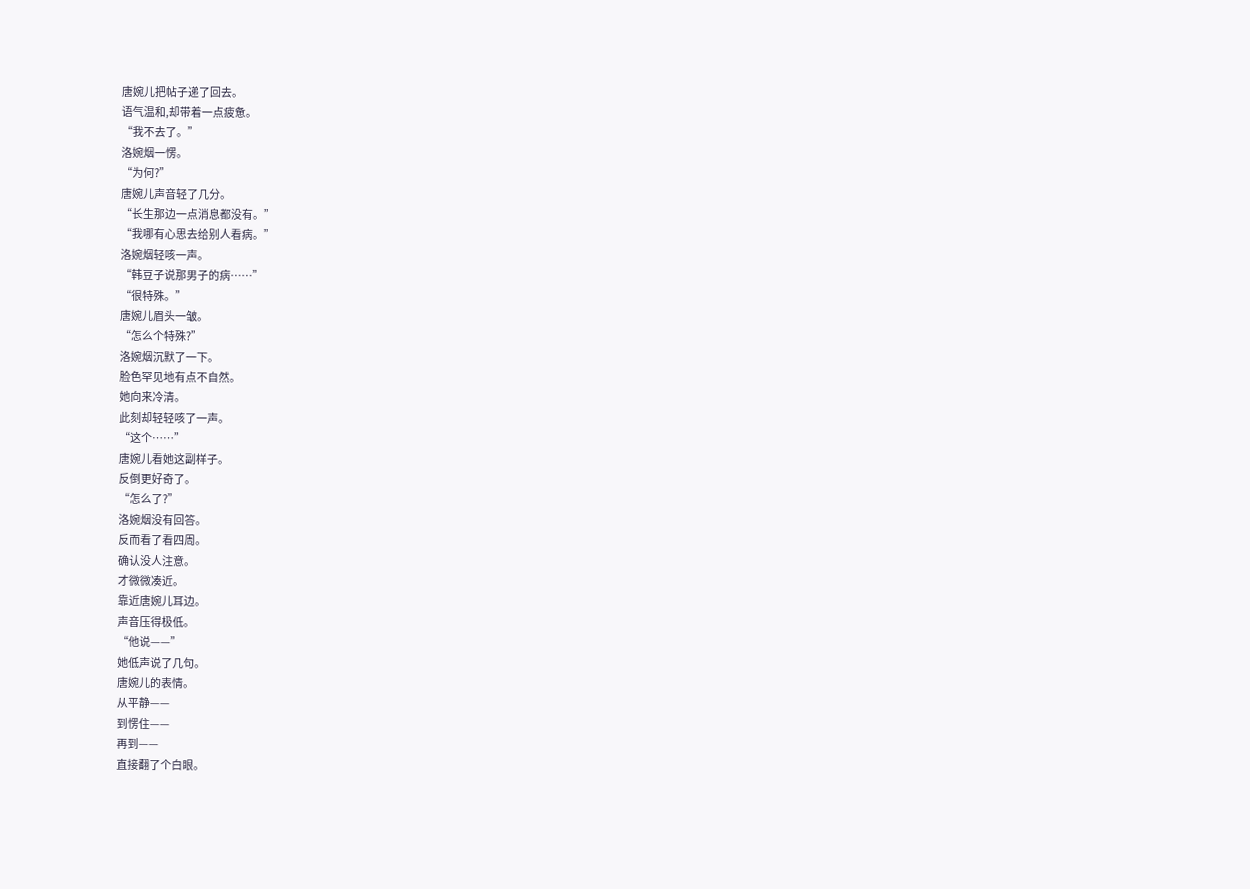唐婉儿把帖子递了回去。
语气温和,却带着一点疲惫。
“我不去了。”
洛婉烟一愣。
“为何?”
唐婉儿声音轻了几分。
“长生那边一点消息都没有。”
“我哪有心思去给别人看病。”
洛婉烟轻咳一声。
“韩豆子说那男子的病……”
“很特殊。”
唐婉儿眉头一皱。
“怎么个特殊?”
洛婉烟沉默了一下。
脸色罕见地有点不自然。
她向来冷清。
此刻却轻轻咳了一声。
“这个……”
唐婉儿看她这副样子。
反倒更好奇了。
“怎么了?”
洛婉烟没有回答。
反而看了看四周。
确认没人注意。
才微微凑近。
靠近唐婉儿耳边。
声音压得极低。
“他说——”
她低声说了几句。
唐婉儿的表情。
从平静——
到愣住——
再到——
直接翻了个白眼。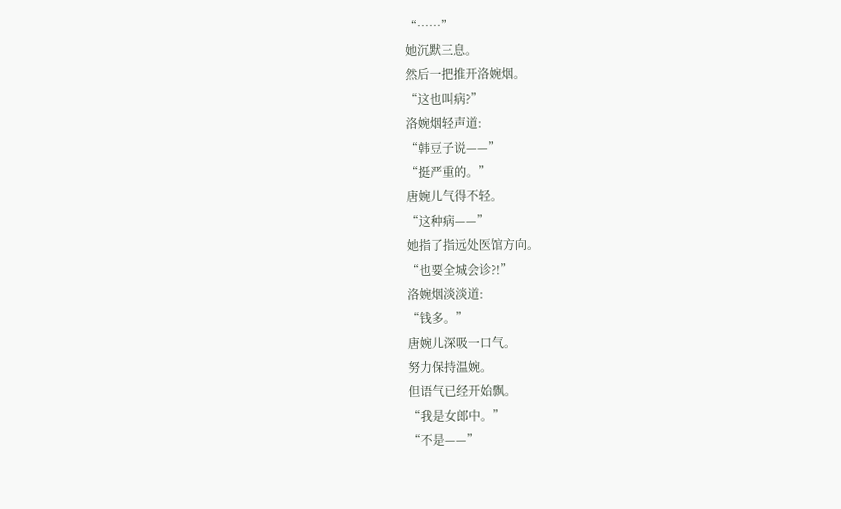“……”
她沉默三息。
然后一把推开洛婉烟。
“这也叫病?”
洛婉烟轻声道:
“韩豆子说——”
“挺严重的。”
唐婉儿气得不轻。
“这种病——”
她指了指远处医馆方向。
“也要全城会诊?!”
洛婉烟淡淡道:
“钱多。”
唐婉儿深吸一口气。
努力保持温婉。
但语气已经开始飘。
“我是女郎中。”
“不是——”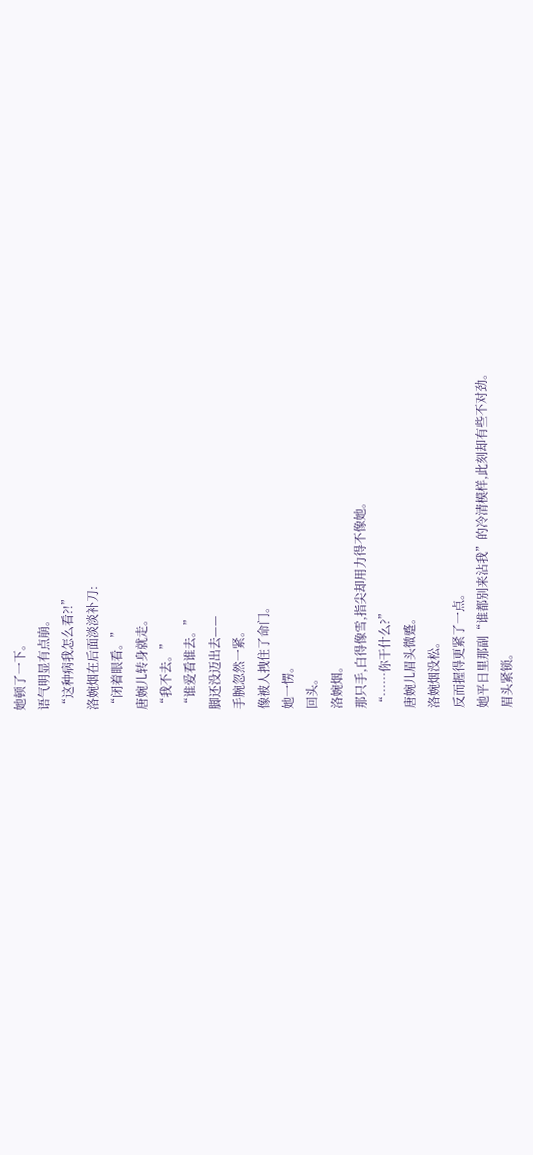她顿了一下。
语气明显有点崩。
“这种病我怎么看?!”
洛婉烟在后面淡淡补刀:
“闭着眼看。”
唐婉儿转身就走。
“我不去。”
“谁爱看谁去。”
脚还没迈出去——
手腕忽然一紧。
像被人拽住了命门。
她一愣。
回头。
洛婉烟。
那只手,白得像雪,指尖却用力得不像她。
“……你干什么?”
唐婉儿眉头微蹙。
洛婉烟没松。
反而握得更紧了一点。
她平日里那副“谁都别来沾我”的冷清模样,此刻却有些不对劲。
眉头紧锁。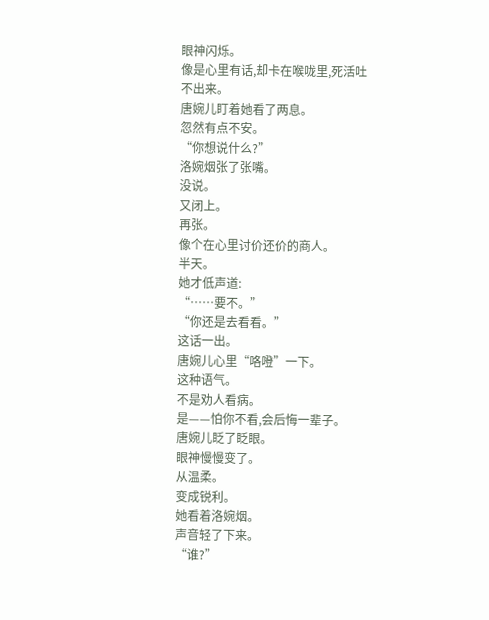眼神闪烁。
像是心里有话,却卡在喉咙里,死活吐不出来。
唐婉儿盯着她看了两息。
忽然有点不安。
“你想说什么?”
洛婉烟张了张嘴。
没说。
又闭上。
再张。
像个在心里讨价还价的商人。
半天。
她才低声道:
“……要不。”
“你还是去看看。”
这话一出。
唐婉儿心里“咯噔”一下。
这种语气。
不是劝人看病。
是——怕你不看,会后悔一辈子。
唐婉儿眨了眨眼。
眼神慢慢变了。
从温柔。
变成锐利。
她看着洛婉烟。
声音轻了下来。
“谁?”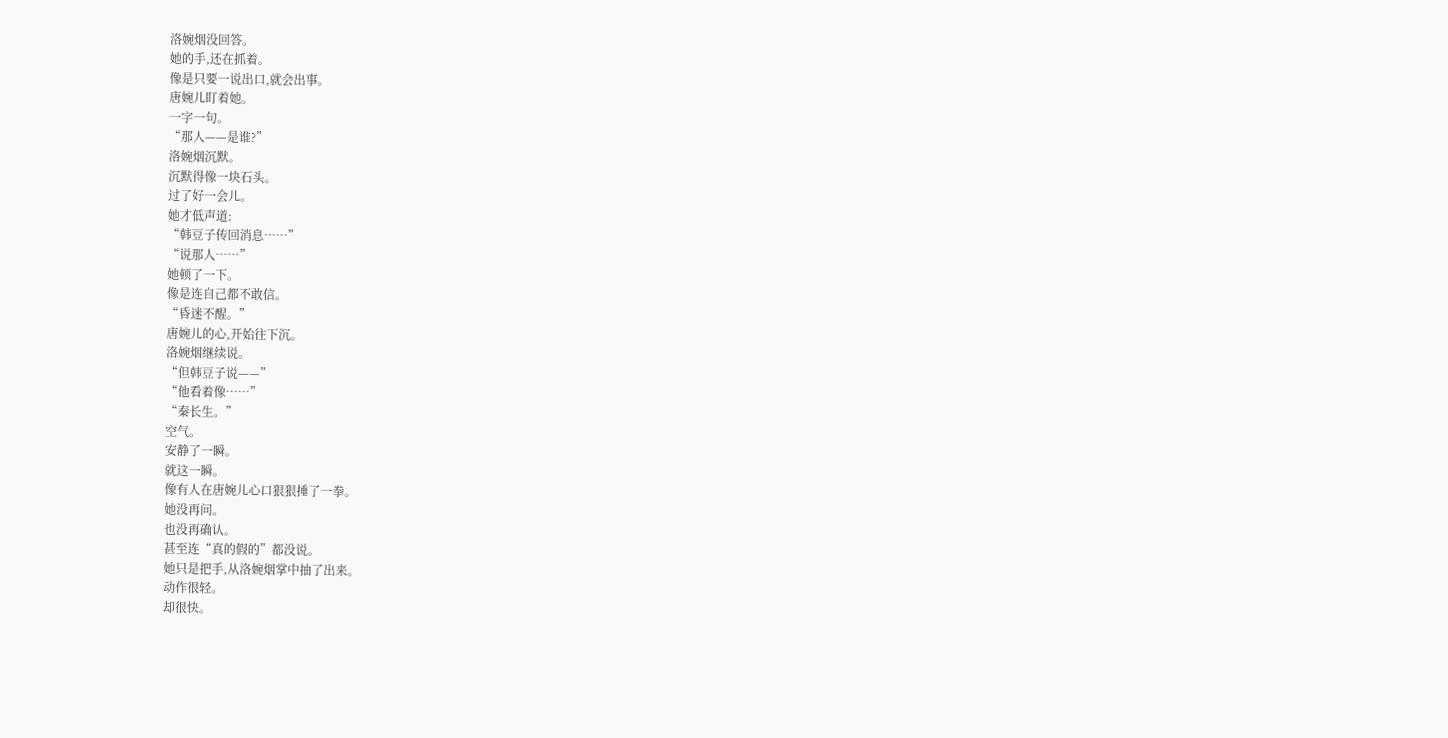洛婉烟没回答。
她的手,还在抓着。
像是只要一说出口,就会出事。
唐婉儿盯着她。
一字一句。
“那人——是谁?”
洛婉烟沉默。
沉默得像一块石头。
过了好一会儿。
她才低声道:
“韩豆子传回消息……”
“说那人……”
她顿了一下。
像是连自己都不敢信。
“昏迷不醒。”
唐婉儿的心,开始往下沉。
洛婉烟继续说。
“但韩豆子说——”
“他看着像……”
“秦长生。”
空气。
安静了一瞬。
就这一瞬。
像有人在唐婉儿心口狠狠捶了一拳。
她没再问。
也没再确认。
甚至连“真的假的”都没说。
她只是把手,从洛婉烟掌中抽了出来。
动作很轻。
却很快。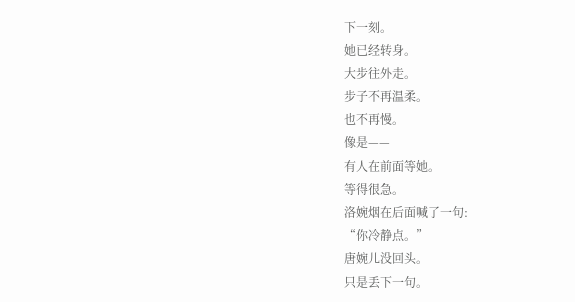下一刻。
她已经转身。
大步往外走。
步子不再温柔。
也不再慢。
像是——
有人在前面等她。
等得很急。
洛婉烟在后面喊了一句:
“你冷静点。”
唐婉儿没回头。
只是丢下一句。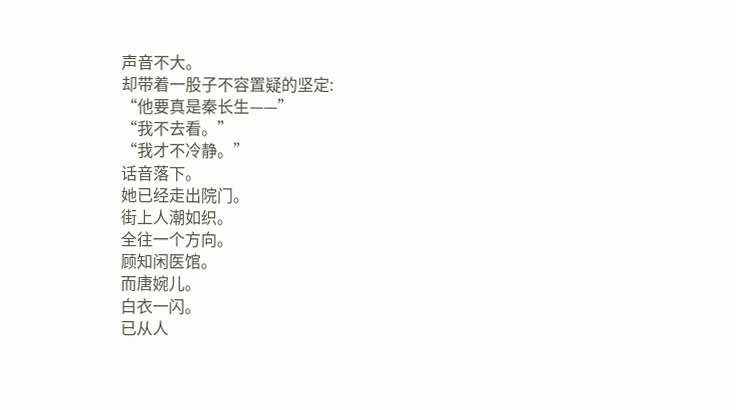声音不大。
却带着一股子不容置疑的坚定:
“他要真是秦长生——”
“我不去看。”
“我才不冷静。”
话音落下。
她已经走出院门。
街上人潮如织。
全往一个方向。
顾知闲医馆。
而唐婉儿。
白衣一闪。
已从人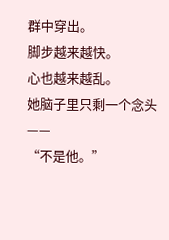群中穿出。
脚步越来越快。
心也越来越乱。
她脑子里只剩一个念头——
“不是他。”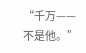“千万——不是他。”